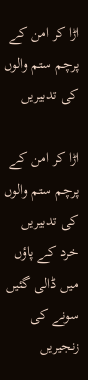اڑا کر امن کے پرچم ستم والوں کی تدبیریں

اڑا کر امن کے پرچم ستم والوں کی تدبیریں
خرد کے پاؤں میں ڈالی گئیں سونے کی زنجیریں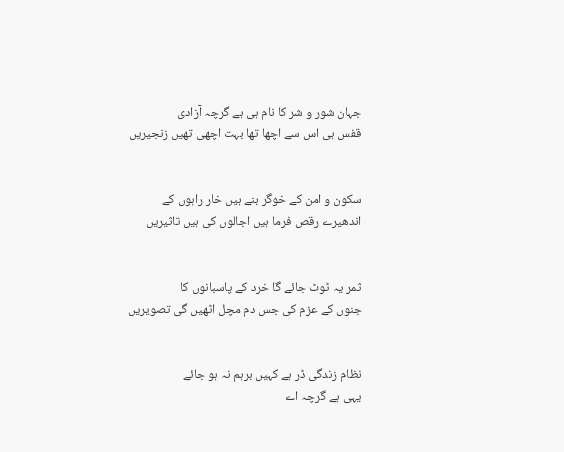جہان شور و شر کا نام ہی ہے گرچہ آزادی
قفس ہی اس سے اچھا تھا بہت اچھی تھیں زنجیریں


سکون و امن کے خوگر بنے ہیں خار راہوں کے
اندھیرے رقص فرما ہیں اجالوں کی ہیں تاثیریں


ثمر یہ ٹوٹ جائے گا خرد کے پاسبانوں کا
جنوں کے عزم کی جس دم مچل اٹھیں گی تصویریں


نظام زندگی ڈر ہے کہیں برہم نہ ہو جائے
یہی ہے گرچہ اے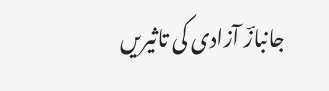جانبازؔ آزادی کی تاثیریں